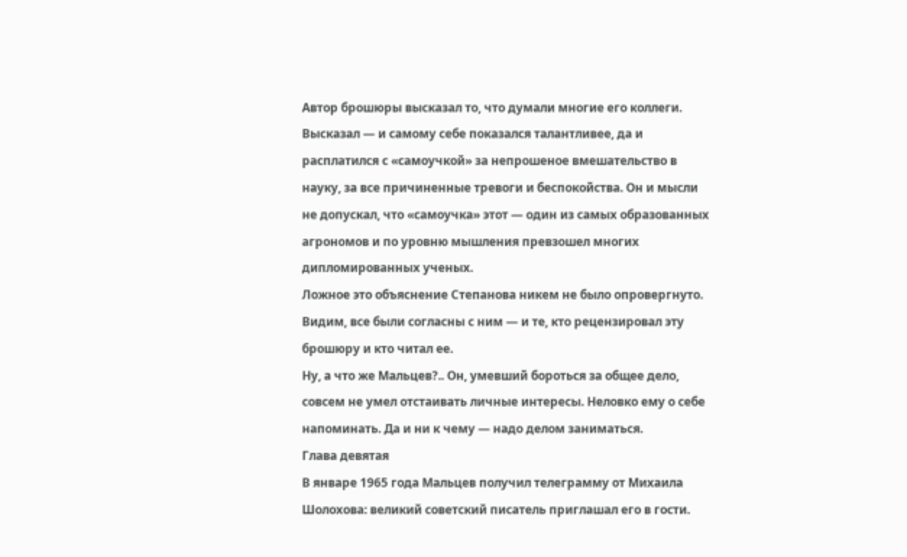Автор брошюры высказал то, что думали многие его коллеги. Высказал — и самому себе показался талантливее, да и расплатился с «самоучкой» за непрошеное вмешательство в науку, за все причиненные тревоги и беспокойства. Он и мысли не допускал, что «самоучка» этот — один из самых образованных агрономов и по уровню мышления превзошел многих дипломированных ученых.
Ложное это объяснение Степанова никем не было опровергнуто. Видим, все были согласны с ним — и те, кто рецензировал эту брошюру и кто читал ее.
Ну, а что же Мальцев?.. Он, умевший бороться за общее дело, совсем не умел отстаивать личные интересы. Неловко ему о себе напоминать. Да и ни к чему — надо делом заниматься.
Глава девятая
В январе 1965 года Мальцев получил телеграмму от Михаила Шолохова: великий советский писатель приглашал его в гости.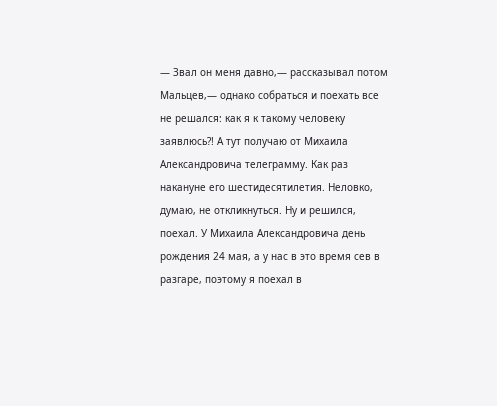— Звал он меня давно,— рассказывал потом Мальцев,— однако собраться и поехать все не решался: как я к такому человеку заявлюсь?! А тут получаю от Михаила Александровича телеграмму. Как раз накануне его шестидесятилетия. Неловко, думаю, не откликнуться. Ну и решился, поехал. У Михаила Александровича день рождения 24 мая, а у нас в это время сев в разгаре, поэтому я поехал в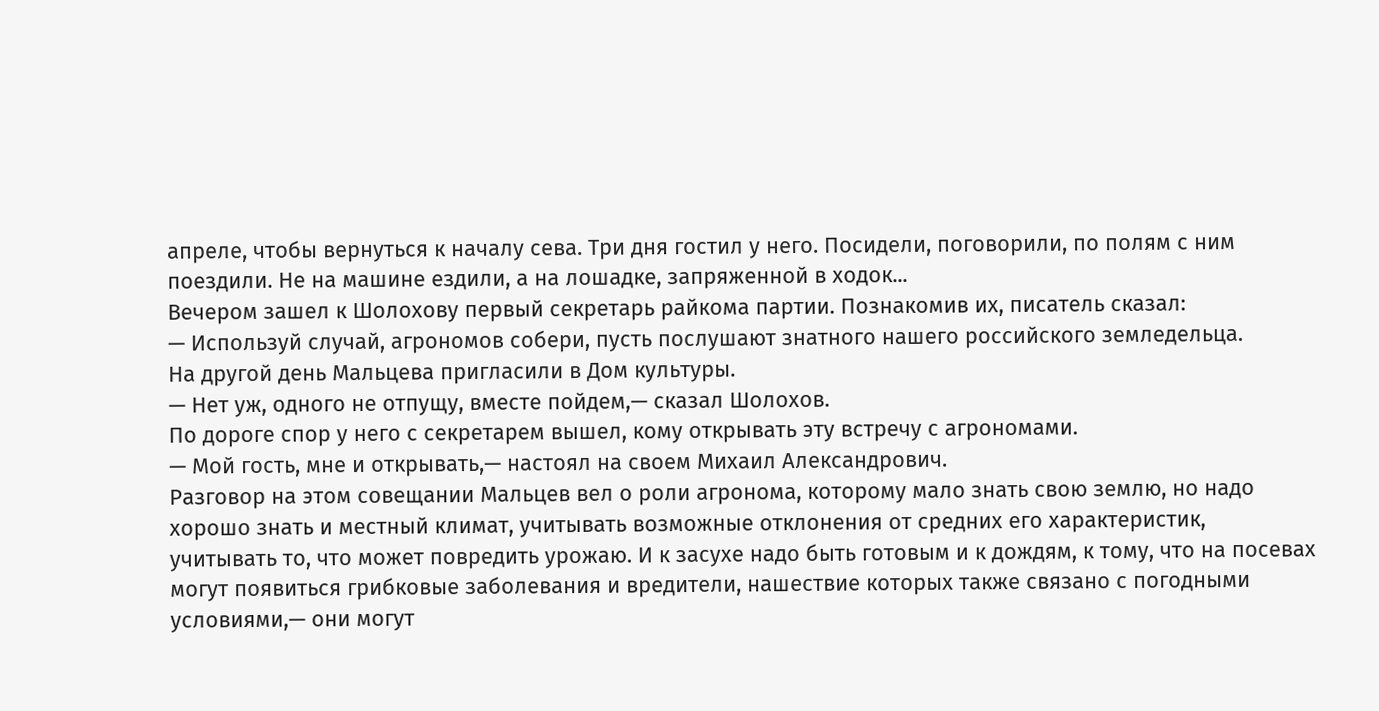апреле, чтобы вернуться к началу сева. Три дня гостил у него. Посидели, поговорили, по полям с ним поездили. Не на машине ездили, а на лошадке, запряженной в ходок...
Вечером зашел к Шолохову первый секретарь райкома партии. Познакомив их, писатель сказал:
— Используй случай, агрономов собери, пусть послушают знатного нашего российского земледельца.
На другой день Мальцева пригласили в Дом культуры.
— Нет уж, одного не отпущу, вместе пойдем,— сказал Шолохов.
По дороге спор у него с секретарем вышел, кому открывать эту встречу с агрономами.
— Мой гость, мне и открывать,— настоял на своем Михаил Александрович.
Разговор на этом совещании Мальцев вел о роли агронома, которому мало знать свою землю, но надо хорошо знать и местный климат, учитывать возможные отклонения от средних его характеристик, учитывать то, что может повредить урожаю. И к засухе надо быть готовым и к дождям, к тому, что на посевах могут появиться грибковые заболевания и вредители, нашествие которых также связано с погодными условиями,— они могут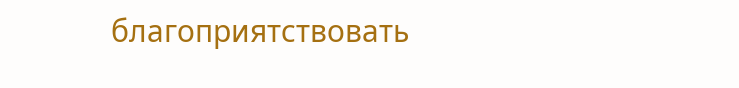благоприятствовать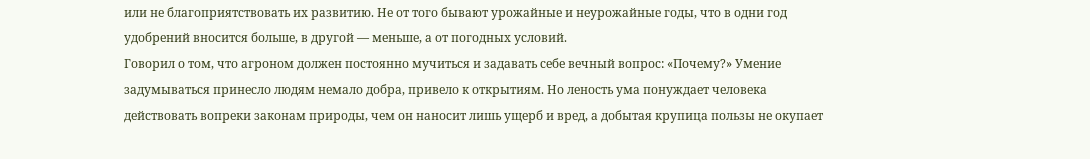или не благоприятствовать их развитию. Не от того бывают урожайные и неурожайные годы, что в одни год удобрений вносится больше, в другой — меньше, а от погодных условий.
Говорил о том, что агроном должен постоянно мучиться и задавать себе вечный вопрос: «Почему?» Умение задумываться принесло людям немало добра, привело к открытиям. Но леность ума понуждает человека действовать вопреки законам природы, чем он наносит лишь ущерб и вред, а добытая крупица пользы не окупает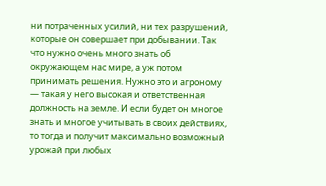ни потраченных усилий, ни тех разрушений, которые он совершает при добывании. Так что нужно очень много знать об окружающем нас мире, а уж потом принимать решения. Нужно это и агроному — такая у него высокая и ответственная должность на земле. И если будет он многое знать и многое учитывать в своих действиях, то тогда и получит максимально возможный урожай при любых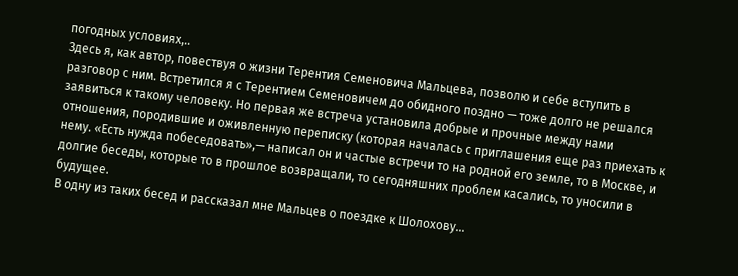погодных условиях,..
Здесь я, как автор, повествуя о жизни Терентия Семеновича Мальцева, позволю и себе вступить в разговор с ним. Встретился я с Терентием Семеновичем до обидного поздно — тоже долго не решался заявиться к такому человеку. Но первая же встреча установила добрые и прочные между нами отношения, породившие и оживленную переписку (которая началась с приглашения еще раз приехать к нему. «Есть нужда побеседовать»,— написал он и частые встречи то на родной его земле, то в Москве, и долгие беседы, которые то в прошлое возвращали, то сегодняшних проблем касались, то уносили в будущее.
В одну из таких бесед и рассказал мне Мальцев о поездке к Шолохову...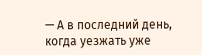— А в последний день, когда уезжать уже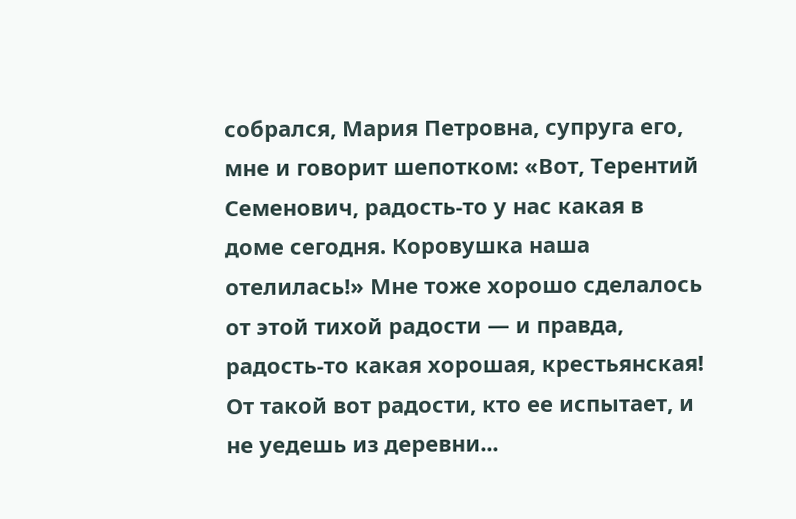собрался, Мария Петровна, супруга его, мне и говорит шепотком: «Вот, Терентий Семенович, радость-то у нас какая в доме сегодня. Коровушка наша отелилась!» Мне тоже хорошо сделалось от этой тихой радости — и правда, радость-то какая хорошая, крестьянская! От такой вот радости, кто ее испытает, и не уедешь из деревни...